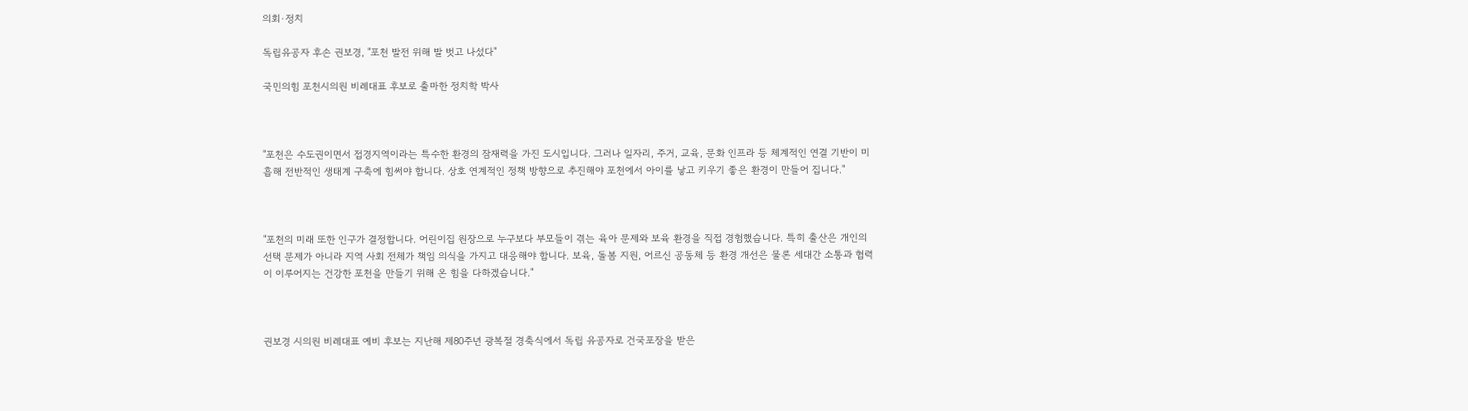의회·정치

독립유공자 후손 권보경, "포천 발전 위해 발 벗고 나섰다"

국민의힘 포천시의원 비례대표 후보로 출마한 정치학 박사



"포천은 수도권이면서 접경지역이라는 특수한 환경의 잠재력을 가진 도시입니다. 그러나 일자리, 주거, 교육, 문화 인프라 등 체계적인 연결 기반이 미흡해 전반적인 생태계 구축에 힘써야 합니다. 상호 연계적인 정책 방향으로 추진해야 포천에서 아이를 낳고 키우기 좋은 환경이 만들어 집니다."



"포천의 미래 또한 인구가 결정합니다. 어린이집 원장으로 누구보다 부모들이 겪는 육아 문제와 보육 환경을 직접 경험했습니다. 특히 출산은 개인의 선택 문제가 아니라 지역 사회 전체가 책임 의식을 가지고 대응해야 합니다. 보육, 돌봄 지원, 어르신 공동체 등 환경 개선은 물론 세대간 소통과 협력이 이루어지는 건강한 포천을 만들기 위해 온 힘을 다하겠습니다."



권보경 시의원 비례대표 예비 후보는 지난해 제80주년 광복절 경축식에서 독립 유공자로 건국포장을 받은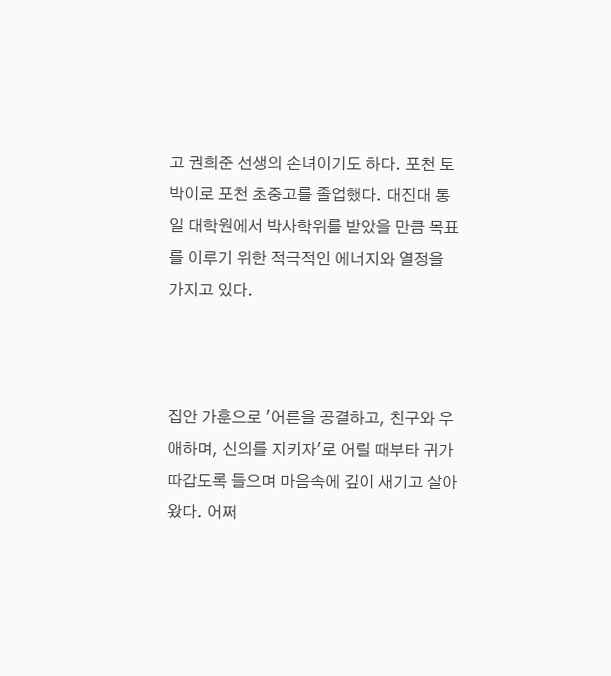고 권희준 선생의 손녀이기도 하다. 포천 토박이로 포천 초중고를 졸업했다. 대진대 통일 대학원에서 박사학위를 받았을 만큼 목표를 이루기 위한 적극적인 에너지와 열정을 가지고 있다.



집안 가훈으로 '어른을 공결하고, 친구와 우애하며, 신의를 지키자'로 어릴 때부타 귀가 따갑도록 들으며 마음속에 깊이 새기고 살아왔다. 어쩌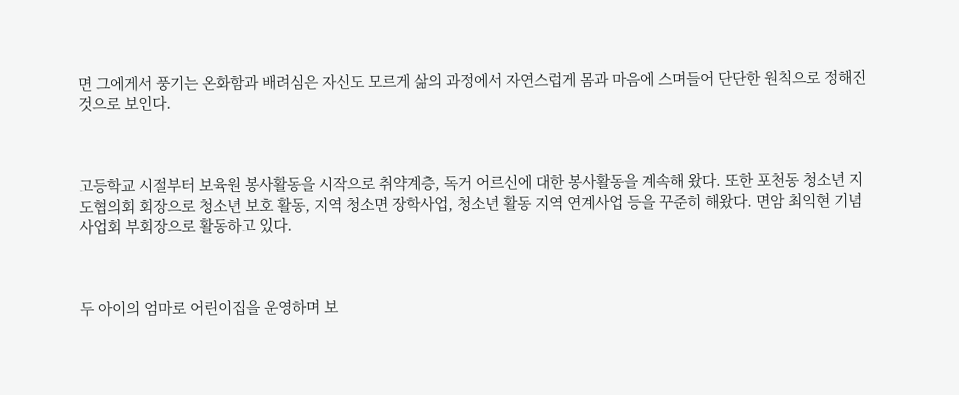면 그에게서 풍기는 온화함과 배려심은 자신도 모르게 삶의 과정에서 자연스럽게 몸과 마음에 스며들어 단단한 원칙으로 정해진 것으로 보인다.



고등학교 시절부터 보육원 봉사활동을 시작으로 취약계층, 독거 어르신에 대한 봉사활동을 계속해 왔다. 또한 포천동 청소년 지도협의회 회장으로 청소년 보호 활동, 지역 청소면 장학사업, 청소년 활동 지역 연계사업 등을 꾸준히 해왔다. 면암 최익현 기념사업회 부회장으로 활동하고 있다.



두 아이의 엄마로 어린이집을 운영하며 보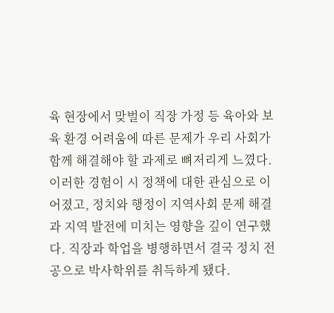육 현장에서 맞벌이 직장 가정 등 육아와 보육 환경 어려움에 따른 문제가 우리 사회가 함께 해결해야 할 과제로 뼈저리게 느꼈다. 이러한 경험이 시 정책에 대한 관심으로 이어졌고, 정치와 행정이 지역사회 문제 해결과 지역 발전에 미치는 영향을 깊이 연구했다. 직장과 학업을 병행하면서 결국 정치 전공으로 박사학위를 취득하게 됐다.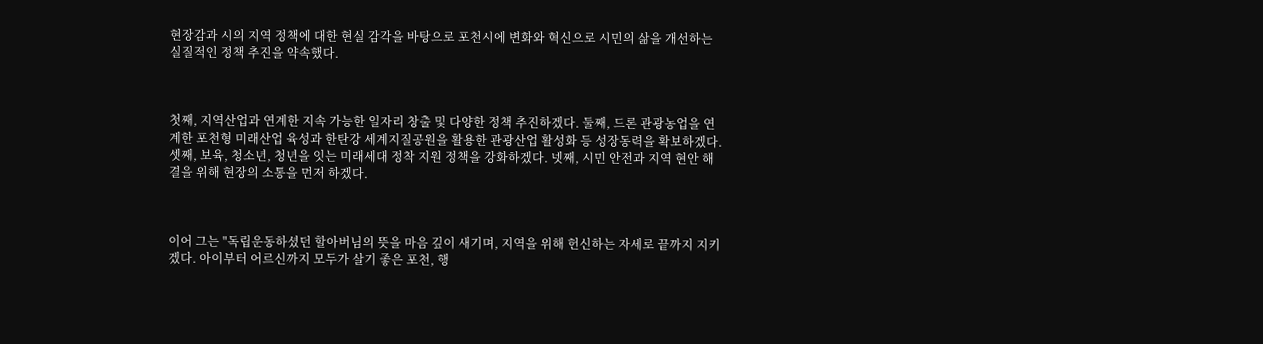현장감과 시의 지역 정책에 대한 현실 감각을 바탕으로 포천시에 변화와 혁신으로 시민의 삶을 개선하는 실질적인 정책 추진을 약속했다.



첫째, 지역산업과 연계한 지속 가능한 일자리 창출 및 다양한 정책 추진하겠다. 둘째, 드론 관광농업을 연계한 포천형 미래산업 육성과 한탄강 세계지질공원을 활용한 관광산업 활성화 등 성장동력을 확보하겠다. 셋째, 보육, 청소년, 청년을 잇는 미래세대 정착 지원 정책을 강화하겠다. 넷째, 시민 안전과 지역 현안 해결을 위해 현장의 소통을 먼저 하겠다.



이어 그는 "독립운동하셨던 할아버님의 뜻을 마음 깊이 새기며, 지역을 위해 헌신하는 자세로 끝까지 지키겠다. 아이부터 어르신까지 모두가 살기 좋은 포천, 행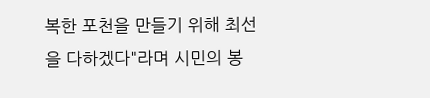복한 포천을 만들기 위해 최선을 다하겠다"라며 시민의 봉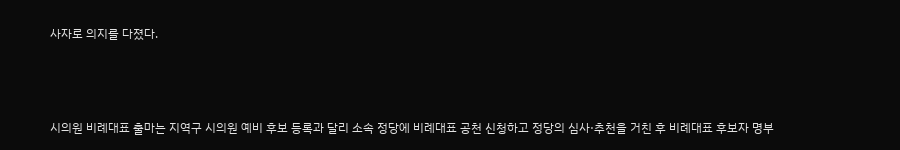사자로 의지를 다졌다.



시의원 비례대표 출마는 지역구 시의원 예비 후보 등록과 달리 소속 정당에 비례대표 공천 신청하고 정당의 심사·추천을 거친 후 비례대표 후보자 명부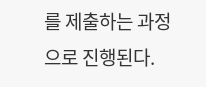를 제출하는 과정으로 진행된다.